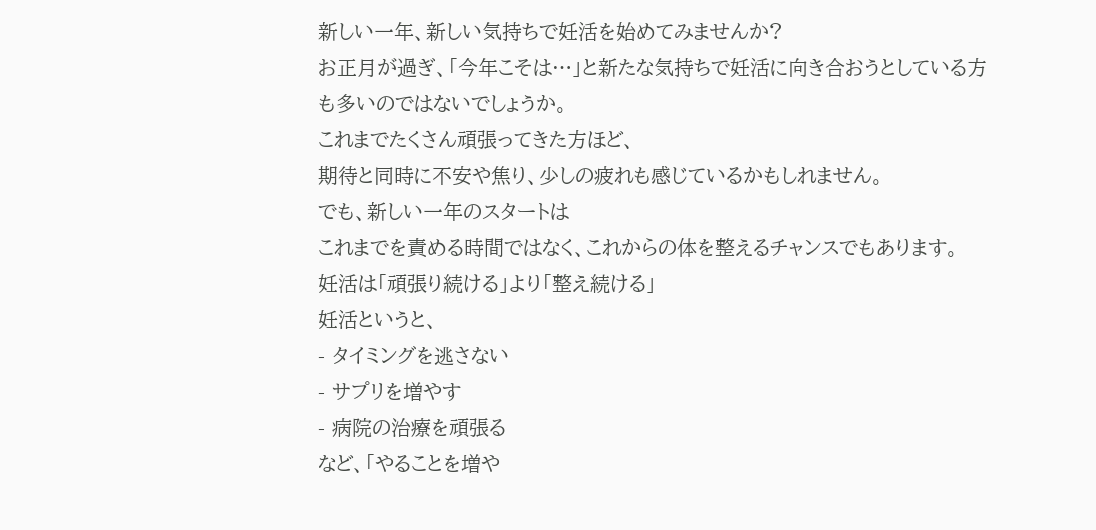新しい一年、新しい気持ちで妊活を始めてみませんか?
お正月が過ぎ、「今年こそは…」と新たな気持ちで妊活に向き合おうとしている方も多いのではないでしょうか。
これまでたくさん頑張ってきた方ほど、
期待と同時に不安や焦り、少しの疲れも感じているかもしれません。
でも、新しい一年のスタートは
これまでを責める時間ではなく、これからの体を整えるチャンスでもあります。
妊活は「頑張り続ける」より「整え続ける」
妊活というと、
- タイミングを逃さない
- サプリを増やす
- 病院の治療を頑張る
など、「やることを増や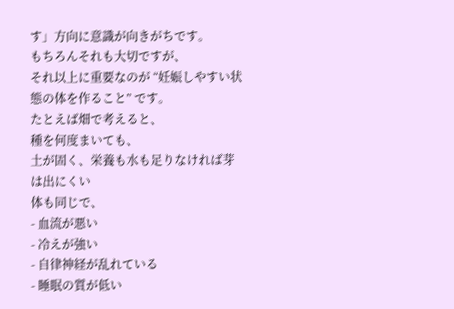す」方向に意識が向きがちです。
もちろんそれも大切ですが、
それ以上に重要なのが “妊娠しやすい状態の体を作ること” です。
たとえば畑で考えると、
種を何度まいても、
土が固く、栄養も水も足りなければ芽は出にくい
体も同じで、
- 血流が悪い
- 冷えが強い
- 自律神経が乱れている
- 睡眠の質が低い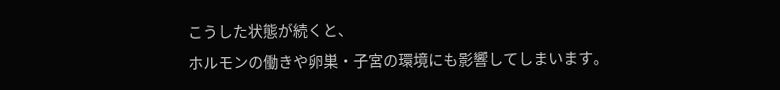こうした状態が続くと、
ホルモンの働きや卵巣・子宮の環境にも影響してしまいます。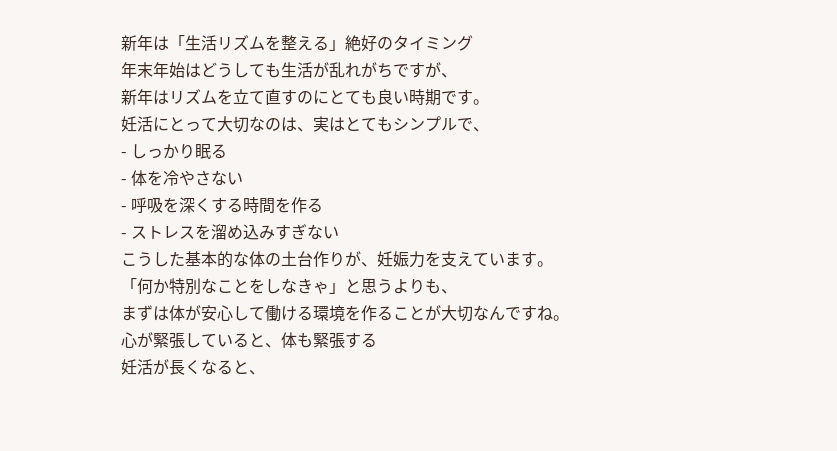新年は「生活リズムを整える」絶好のタイミング
年末年始はどうしても生活が乱れがちですが、
新年はリズムを立て直すのにとても良い時期です。
妊活にとって大切なのは、実はとてもシンプルで、
- しっかり眠る
- 体を冷やさない
- 呼吸を深くする時間を作る
- ストレスを溜め込みすぎない
こうした基本的な体の土台作りが、妊娠力を支えています。
「何か特別なことをしなきゃ」と思うよりも、
まずは体が安心して働ける環境を作ることが大切なんですね。
心が緊張していると、体も緊張する
妊活が長くなると、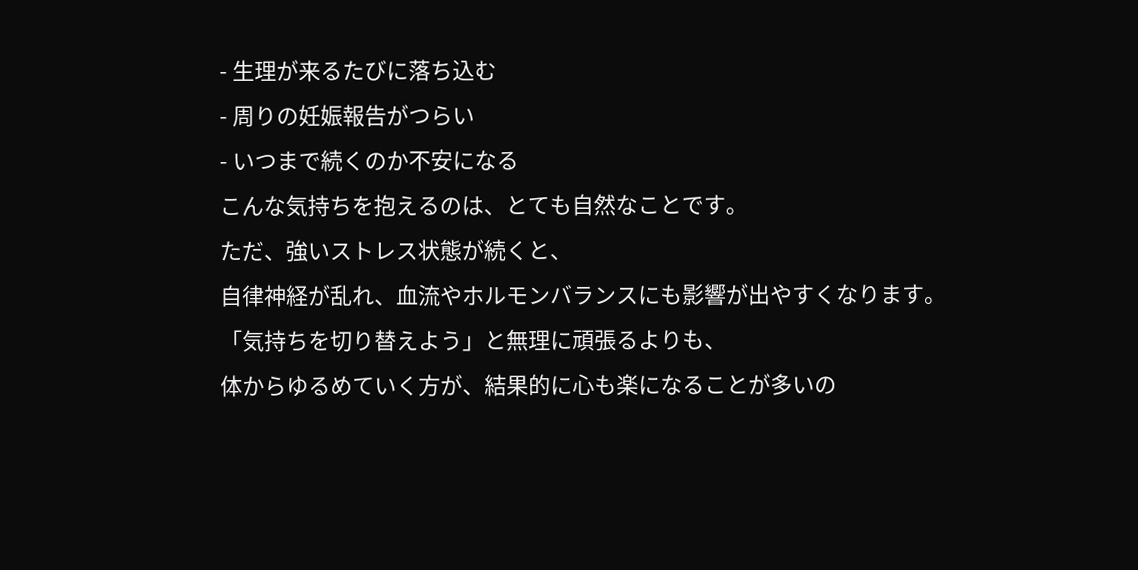- 生理が来るたびに落ち込む
- 周りの妊娠報告がつらい
- いつまで続くのか不安になる
こんな気持ちを抱えるのは、とても自然なことです。
ただ、強いストレス状態が続くと、
自律神経が乱れ、血流やホルモンバランスにも影響が出やすくなります。
「気持ちを切り替えよう」と無理に頑張るよりも、
体からゆるめていく方が、結果的に心も楽になることが多いの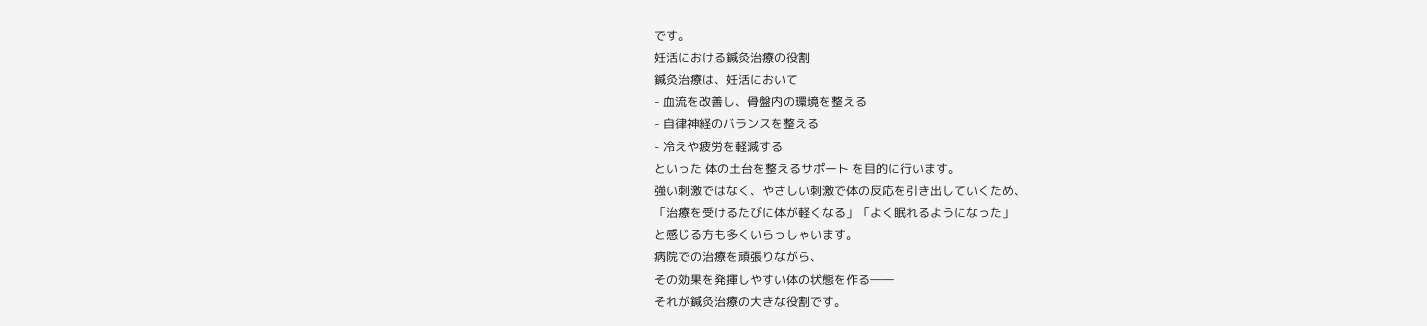です。
妊活における鍼灸治療の役割
鍼灸治療は、妊活において
- 血流を改善し、骨盤内の環境を整える
- 自律神経のバランスを整える
- 冷えや疲労を軽減する
といった 体の土台を整えるサポート を目的に行います。
強い刺激ではなく、やさしい刺激で体の反応を引き出していくため、
「治療を受けるたびに体が軽くなる」「よく眠れるようになった」
と感じる方も多くいらっしゃいます。
病院での治療を頑張りながら、
その効果を発揮しやすい体の状態を作る――
それが鍼灸治療の大きな役割です。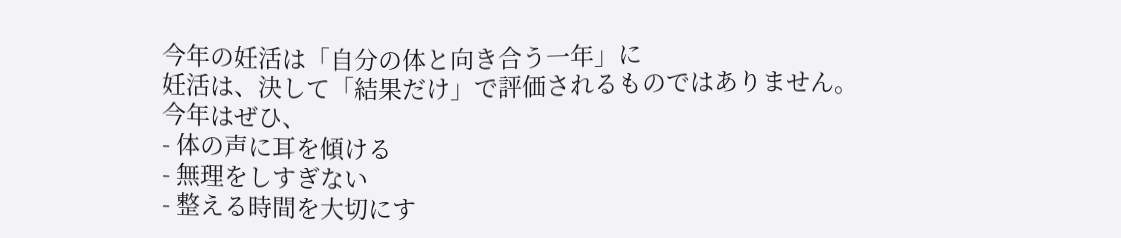今年の妊活は「自分の体と向き合う一年」に
妊活は、決して「結果だけ」で評価されるものではありません。
今年はぜひ、
- 体の声に耳を傾ける
- 無理をしすぎない
- 整える時間を大切にす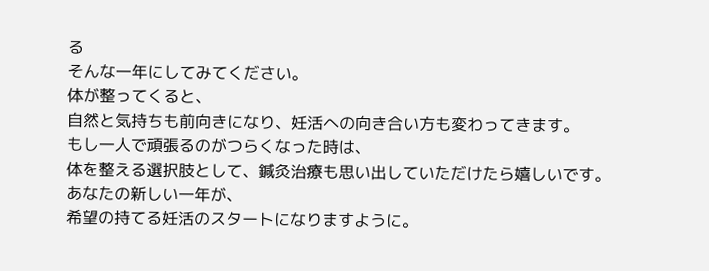る
そんな一年にしてみてください。
体が整ってくると、
自然と気持ちも前向きになり、妊活への向き合い方も変わってきます。
もし一人で頑張るのがつらくなった時は、
体を整える選択肢として、鍼灸治療も思い出していただけたら嬉しいです。
あなたの新しい一年が、
希望の持てる妊活のスタートになりますように。